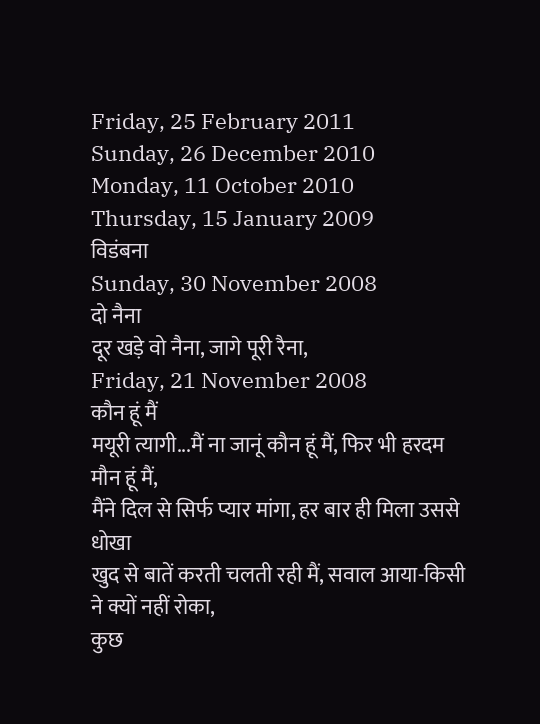Friday, 25 February 2011
Sunday, 26 December 2010
Monday, 11 October 2010
Thursday, 15 January 2009
विडंबना
Sunday, 30 November 2008
दो नैना
दूर खड़े वो नैना, जागे पूरी रैना,
Friday, 21 November 2008
कौन हूं मैं
मयूरी त्यागी...मैं ना जानूं कौन हूं मैं, फिर भी हरदम मौन हूं मैं,
मैंने दिल से सिर्फ प्यार मांगा, हर बार ही मिला उससे धोखा
खुद से बातें करती चलती रही मैं, सवाल आया-किसी ने क्यों नहीं रोका,
कुछ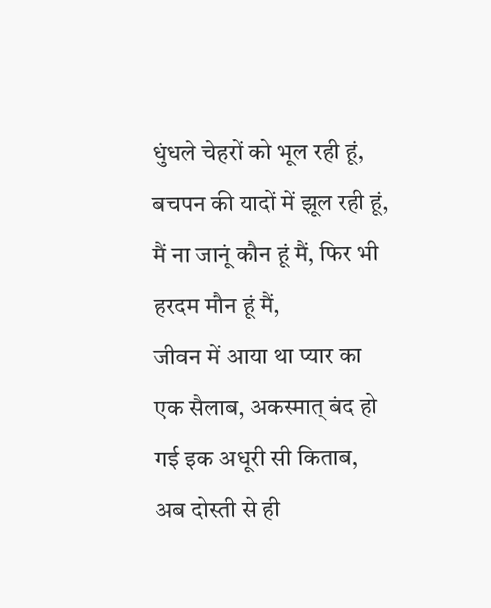धुंधले चेहरों को भूल रही हूं, बचपन की यादों में झूल रही हूं,
मैं ना जानूं कौन हूं मैं, फिर भी हरदम मौन हूं मैं,
जीवन में आया था प्यार का एक सैलाब, अकस्मात् बंद हो गई इक अधूरी सी किताब,
अब दोस्ती से ही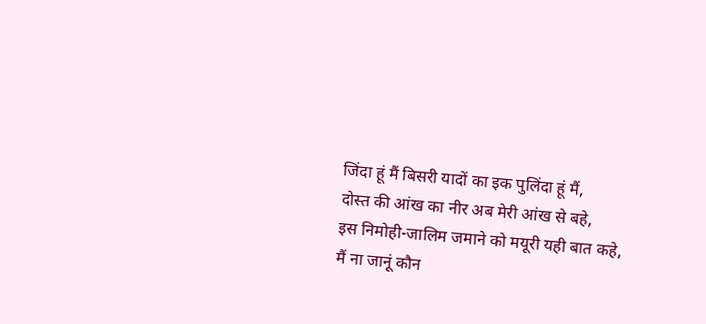जिंदा हूं मैं बिसरी यादों का इक पुलिंदा हूं मैं,
दोस्त की आंख का नीर अब मेरी आंख से बहे,
इस निमोही-जालिम जमाने को मयूरी यही बात कहे,
मैं ना जानूं कौन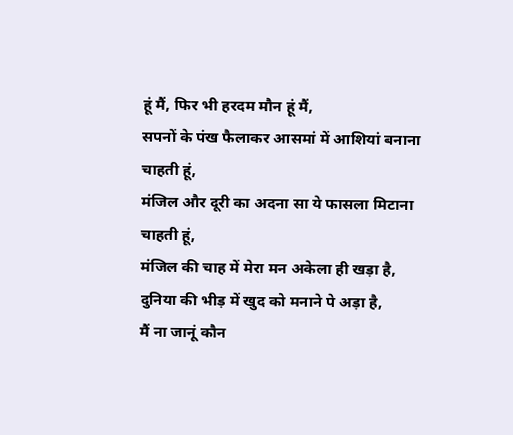हूं मैं, फिर भी हरदम मौन हूं मैं,
सपनों के पंख फैलाकर आसमां में आशियां बनाना चाहती हूं,
मंजिल और दूरी का अदना सा ये फासला मिटाना चाहती हूं,
मंजिल की चाह में मेरा मन अकेला ही खड़ा है,
दुनिया की भीड़ में खुद को मनाने पे अड़ा है,
मैं ना जानूं कौन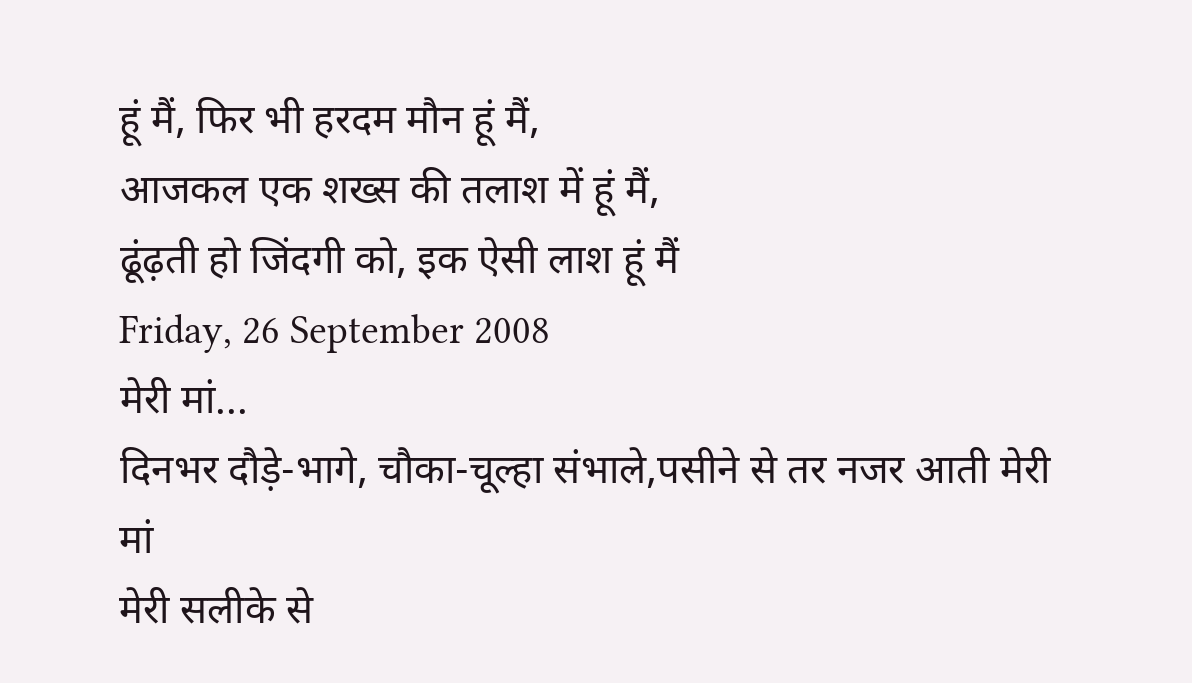हूं मैं, फिर भी हरदम मौन हूं मैं,
आजकल एक शख्स की तलाश में हूं मैं,
ढूंढ़ती हो जिंदगी को, इक ऐसी लाश हूं मैं
Friday, 26 September 2008
मेरी मां...
दिनभर दौड़े-भागे, चौका-चूल्हा संभाले,पसीने से तर नजर आती मेरी मां
मेरी सलीके से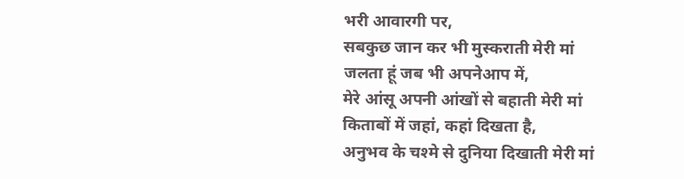भरी आवारगी पर,
सबकुछ जान कर भी मुस्कराती मेरी मां
जलता हूं जब भी अपनेआप में,
मेरे आंसू अपनी आंखों से बहाती मेरी मां
किताबों में जहां, कहां दिखता है,
अनुभव के चश्मे से दुनिया दिखाती मेरी मां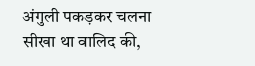अंगुली पकड़कर चलना सीखा था वालिद की,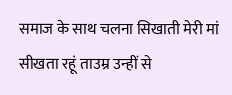समाज के साथ चलना सिखाती मेरी मां
सीखता रहूं ताउम्र उन्हीं से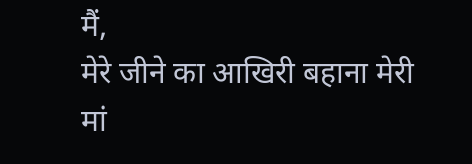मैं,
मेरे जीने का आखिरी बहाना मेरी मां